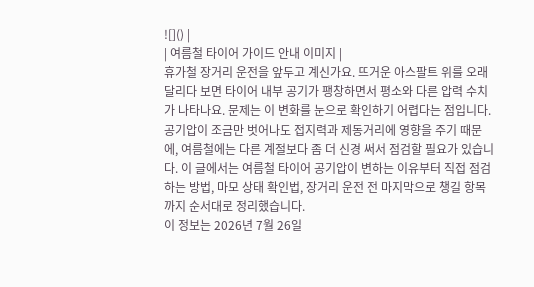![]() |
| 여름철 타이어 가이드 안내 이미지 |
휴가철 장거리 운전을 앞두고 계신가요. 뜨거운 아스팔트 위를 오래 달리다 보면 타이어 내부 공기가 팽창하면서 평소와 다른 압력 수치가 나타나요. 문제는 이 변화를 눈으로 확인하기 어렵다는 점입니다. 공기압이 조금만 벗어나도 접지력과 제동거리에 영향을 주기 때문에, 여름철에는 다른 계절보다 좀 더 신경 써서 점검할 필요가 있습니다. 이 글에서는 여름철 타이어 공기압이 변하는 이유부터 직접 점검하는 방법, 마모 상태 확인법, 장거리 운전 전 마지막으로 챙길 항목까지 순서대로 정리했습니다.
이 정보는 2026년 7월 26일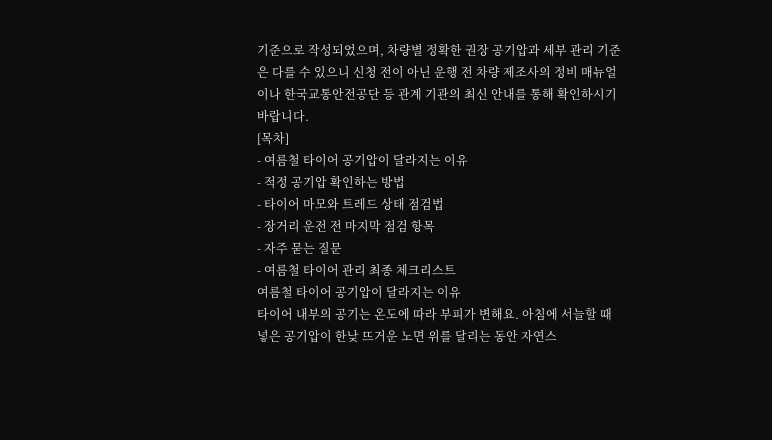기준으로 작성되었으며, 차량별 정확한 권장 공기압과 세부 관리 기준은 다를 수 있으니 신청 전이 아닌 운행 전 차량 제조사의 정비 매뉴얼이나 한국교통안전공단 등 관계 기관의 최신 안내를 통해 확인하시기 바랍니다.
[목차]
- 여름철 타이어 공기압이 달라지는 이유
- 적정 공기압 확인하는 방법
- 타이어 마모와 트레드 상태 점검법
- 장거리 운전 전 마지막 점검 항목
- 자주 묻는 질문
- 여름철 타이어 관리 최종 체크리스트
여름철 타이어 공기압이 달라지는 이유
타이어 내부의 공기는 온도에 따라 부피가 변해요. 아침에 서늘할 때 넣은 공기압이 한낮 뜨거운 노면 위를 달리는 동안 자연스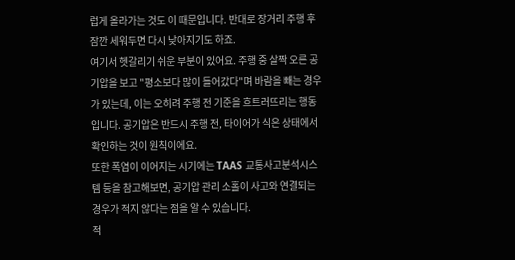럽게 올라가는 것도 이 때문입니다. 반대로 장거리 주행 후 잠깐 세워두면 다시 낮아지기도 하죠.
여기서 헷갈리기 쉬운 부분이 있어요. 주행 중 살짝 오른 공기압을 보고 "평소보다 많이 들어갔다"며 바람을 빼는 경우가 있는데, 이는 오히려 주행 전 기준을 흐트러뜨리는 행동입니다. 공기압은 반드시 주행 전, 타이어가 식은 상태에서 확인하는 것이 원칙이에요.
또한 폭염이 이어지는 시기에는 TAAS 교통사고분석시스템 등을 참고해보면, 공기압 관리 소홀이 사고와 연결되는 경우가 적지 않다는 점을 알 수 있습니다.
적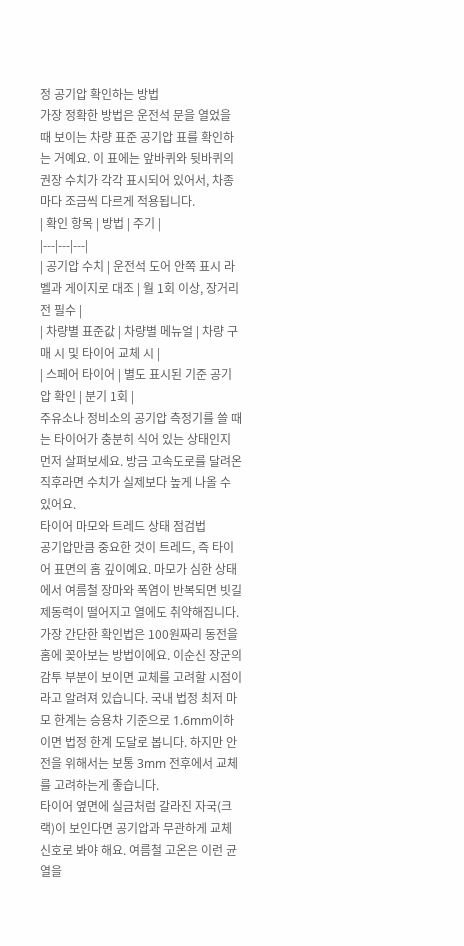정 공기압 확인하는 방법
가장 정확한 방법은 운전석 문을 열었을 때 보이는 차량 표준 공기압 표를 확인하는 거예요. 이 표에는 앞바퀴와 뒷바퀴의 권장 수치가 각각 표시되어 있어서, 차종마다 조금씩 다르게 적용됩니다.
| 확인 항목 | 방법 | 주기 |
|---|---|---|
| 공기압 수치 | 운전석 도어 안쪽 표시 라벨과 게이지로 대조 | 월 1회 이상, 장거리 전 필수 |
| 차량별 표준값 | 차량별 메뉴얼 | 차량 구매 시 및 타이어 교체 시 |
| 스페어 타이어 | 별도 표시된 기준 공기압 확인 | 분기 1회 |
주유소나 정비소의 공기압 측정기를 쓸 때는 타이어가 충분히 식어 있는 상태인지 먼저 살펴보세요. 방금 고속도로를 달려온 직후라면 수치가 실제보다 높게 나올 수 있어요.
타이어 마모와 트레드 상태 점검법
공기압만큼 중요한 것이 트레드, 즉 타이어 표면의 홈 깊이예요. 마모가 심한 상태에서 여름철 장마와 폭염이 반복되면 빗길 제동력이 떨어지고 열에도 취약해집니다.
가장 간단한 확인법은 100원짜리 동전을 홈에 꽂아보는 방법이에요. 이순신 장군의 감투 부분이 보이면 교체를 고려할 시점이라고 알려져 있습니다. 국내 법정 최저 마모 한계는 승용차 기준으로 1.6mm이하이면 법정 한계 도달로 봅니다. 하지만 안전을 위해서는 보통 3mm 전후에서 교체를 고려하는게 좋습니다.
타이어 옆면에 실금처럼 갈라진 자국(크랙)이 보인다면 공기압과 무관하게 교체 신호로 봐야 해요. 여름철 고온은 이런 균열을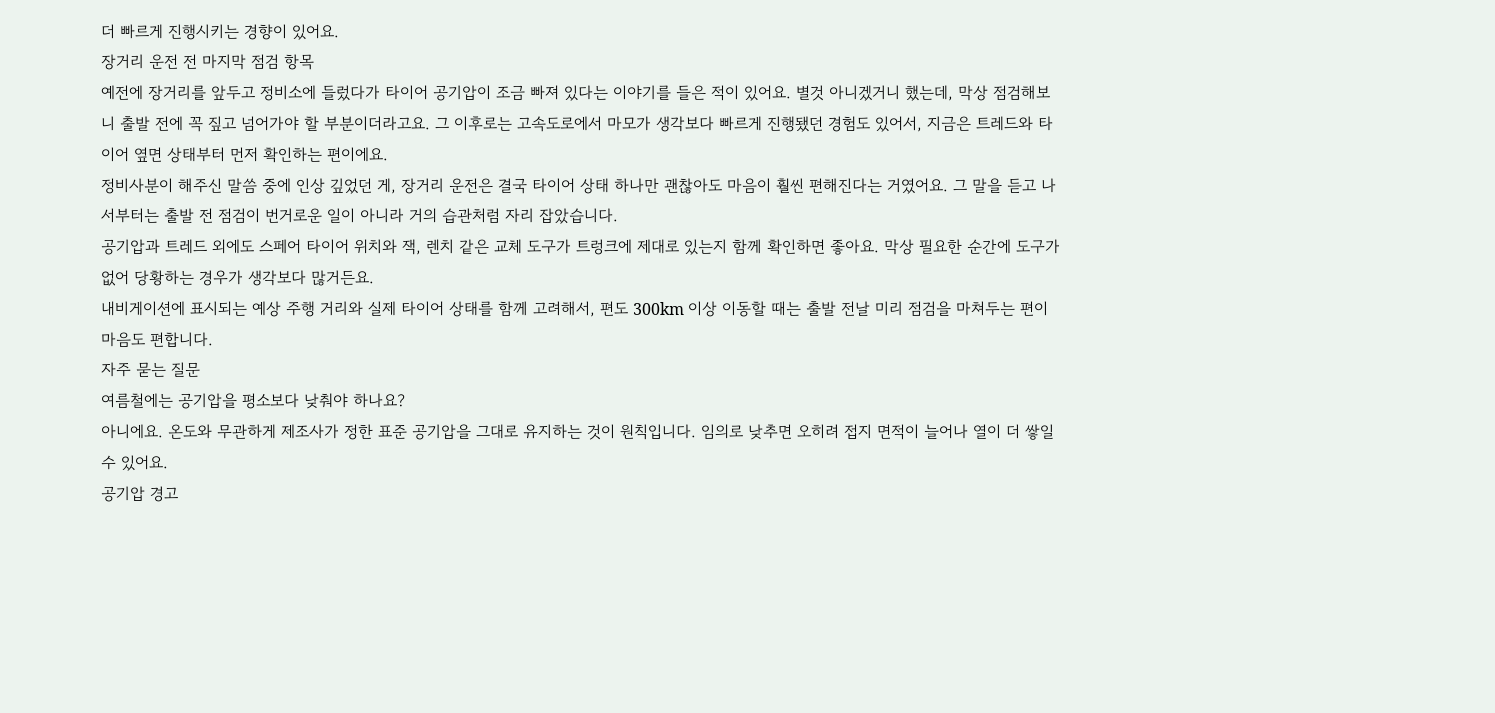더 빠르게 진행시키는 경향이 있어요.
장거리 운전 전 마지막 점검 항목
예전에 장거리를 앞두고 정비소에 들렀다가 타이어 공기압이 조금 빠져 있다는 이야기를 들은 적이 있어요. 별것 아니겠거니 했는데, 막상 점검해보니 출발 전에 꼭 짚고 넘어가야 할 부분이더라고요. 그 이후로는 고속도로에서 마모가 생각보다 빠르게 진행됐던 경험도 있어서, 지금은 트레드와 타이어 옆면 상태부터 먼저 확인하는 편이에요.
정비사분이 해주신 말씀 중에 인상 깊었던 게, 장거리 운전은 결국 타이어 상태 하나만 괜찮아도 마음이 훨씬 편해진다는 거였어요. 그 말을 듣고 나서부터는 출발 전 점검이 번거로운 일이 아니라 거의 습관처럼 자리 잡았습니다.
공기압과 트레드 외에도 스페어 타이어 위치와 잭, 렌치 같은 교체 도구가 트렁크에 제대로 있는지 함께 확인하면 좋아요. 막상 필요한 순간에 도구가 없어 당황하는 경우가 생각보다 많거든요.
내비게이션에 표시되는 예상 주행 거리와 실제 타이어 상태를 함께 고려해서, 편도 300km 이상 이동할 때는 출발 전날 미리 점검을 마쳐두는 편이 마음도 편합니다.
자주 묻는 질문
여름철에는 공기압을 평소보다 낮춰야 하나요?
아니에요. 온도와 무관하게 제조사가 정한 표준 공기압을 그대로 유지하는 것이 원칙입니다. 임의로 낮추면 오히려 접지 면적이 늘어나 열이 더 쌓일 수 있어요.
공기압 경고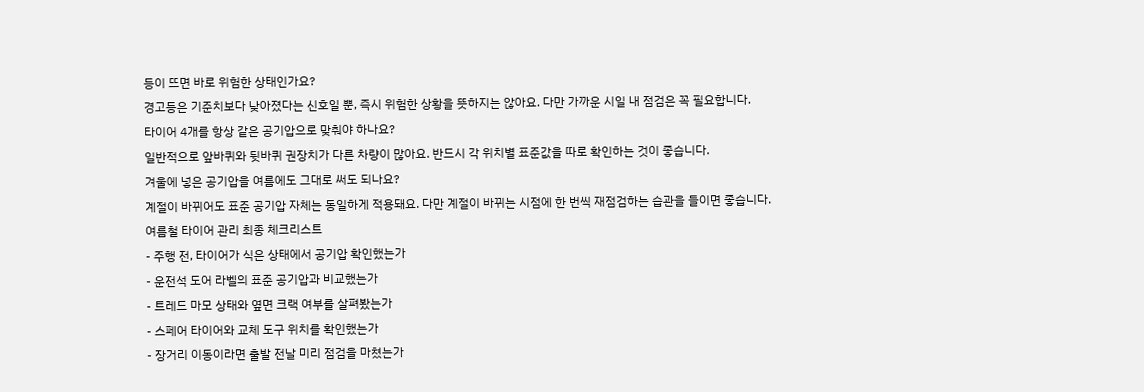등이 뜨면 바로 위험한 상태인가요?
경고등은 기준치보다 낮아졌다는 신호일 뿐, 즉시 위험한 상황을 뜻하지는 않아요. 다만 가까운 시일 내 점검은 꼭 필요합니다.
타이어 4개를 항상 같은 공기압으로 맞춰야 하나요?
일반적으로 앞바퀴와 뒷바퀴 권장치가 다른 차량이 많아요. 반드시 각 위치별 표준값을 따로 확인하는 것이 좋습니다.
겨울에 넣은 공기압을 여름에도 그대로 써도 되나요?
계절이 바뀌어도 표준 공기압 자체는 동일하게 적용돼요. 다만 계절이 바뀌는 시점에 한 번씩 재점검하는 습관을 들이면 좋습니다.
여름철 타이어 관리 최종 체크리스트
- 주행 전, 타이어가 식은 상태에서 공기압 확인했는가
- 운전석 도어 라벨의 표준 공기압과 비교했는가
- 트레드 마모 상태와 옆면 크랙 여부를 살펴봤는가
- 스페어 타이어와 교체 도구 위치를 확인했는가
- 장거리 이동이라면 출발 전날 미리 점검을 마쳤는가